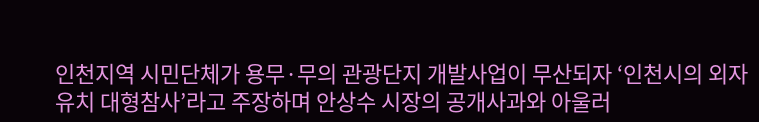인천지역 시민단체가 용무·무의 관광단지 개발사업이 무산되자 ‘인천시의 외자유치 대형참사’라고 주장하며 안상수 시장의 공개사과와 아울러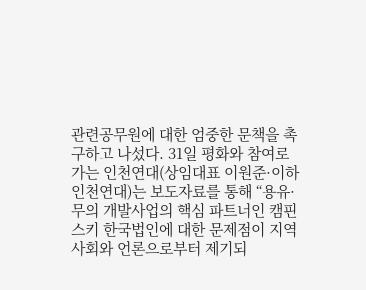관련공무원에 대한 엄중한 문책을 촉구하고 나섰다. 31일 평화와 참여로 가는 인천연대(상임대표 이원준·이하 인천연대)는 보도자료를 통해 “용유·무의 개발사업의 핵심 파트너인 캠핀스키 한국법인에 대한 문제점이 지역사회와 언론으로부터 제기되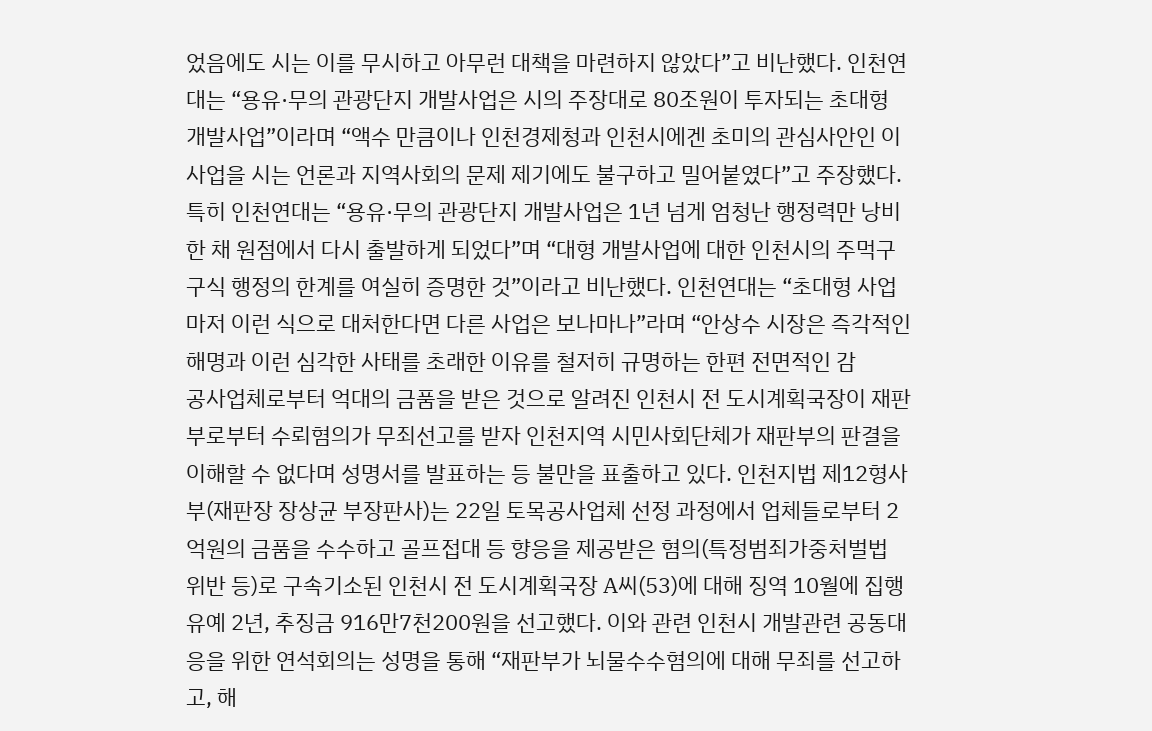었음에도 시는 이를 무시하고 아무런 대책을 마련하지 않았다”고 비난했다. 인천연대는 “용유·무의 관광단지 개발사업은 시의 주장대로 80조원이 투자되는 초대형 개발사업”이라며 “액수 만큼이나 인천경제청과 인천시에겐 초미의 관심사안인 이 사업을 시는 언론과 지역사회의 문제 제기에도 불구하고 밀어붙였다”고 주장했다. 특히 인천연대는 “용유·무의 관광단지 개발사업은 1년 넘게 엄청난 행정력만 낭비한 채 원점에서 다시 출발하게 되었다”며 “대형 개발사업에 대한 인천시의 주먹구구식 행정의 한계를 여실히 증명한 것”이라고 비난했다. 인천연대는 “초대형 사업마저 이런 식으로 대처한다면 다른 사업은 보나마나”라며 “안상수 시장은 즉각적인 해명과 이런 심각한 사태를 초래한 이유를 철저히 규명하는 한편 전면적인 감
공사업체로부터 억대의 금품을 받은 것으로 알려진 인천시 전 도시계획국장이 재판부로부터 수뢰혐의가 무죄선고를 받자 인천지역 시민사회단체가 재판부의 판결을 이해할 수 없다며 성명서를 발표하는 등 불만을 표출하고 있다. 인천지법 제12형사부(재판장 장상균 부장판사)는 22일 토목공사업체 선정 과정에서 업체들로부터 2억원의 금품을 수수하고 골프접대 등 향응을 제공받은 혐의(특정범죄가중처벌법 위반 등)로 구속기소된 인천시 전 도시계획국장 A씨(53)에 대해 징역 10월에 집행유예 2년, 추징금 916만7천200원을 선고했다. 이와 관련 인천시 개발관련 공동대응을 위한 연석회의는 성명을 통해 “재판부가 뇌물수수혐의에 대해 무죄를 선고하고, 해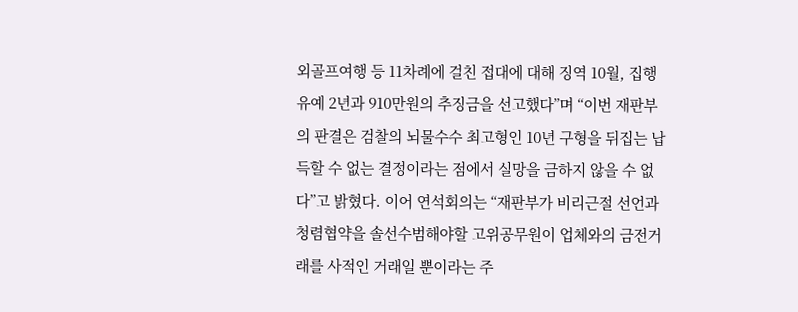외골프여행 등 11차례에 걸친 접대에 대해 징역 10월, 집행유예 2년과 910만원의 추징금을 선고했다”며 “이번 재판부의 판결은 검찰의 뇌물수수 최고형인 10년 구형을 뒤집는 납득할 수 없는 결정이라는 점에서 실망을 금하지 않을 수 없다”고 밝혔다. 이어 연석회의는 “재판부가 비리근절 선언과 청렴협약을 솔선수범해야할 고위공무원이 업체와의 금전거래를 사적인 거래일 뿐이라는 주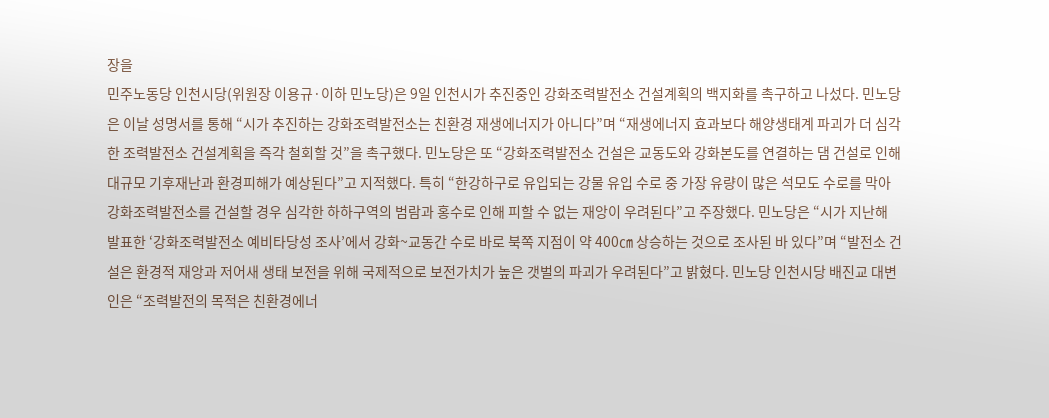장을
민주노동당 인천시당(위원장 이용규·이하 민노당)은 9일 인천시가 추진중인 강화조력발전소 건설계획의 백지화를 촉구하고 나섰다. 민노당은 이날 성명서를 통해 “시가 추진하는 강화조력발전소는 친환경 재생에너지가 아니다”며 “재생에너지 효과보다 해양생태계 파괴가 더 심각한 조력발전소 건설계획을 즉각 철회할 것”을 촉구했다. 민노당은 또 “강화조력발전소 건설은 교동도와 강화본도를 연결하는 댐 건설로 인해 대규모 기후재난과 환경피해가 예상된다”고 지적했다. 특히 “한강하구로 유입되는 강물 유입 수로 중 가장 유량이 많은 석모도 수로를 막아 강화조력발전소를 건설할 경우 심각한 하하구역의 범람과 홍수로 인해 피할 수 없는 재앙이 우려된다”고 주장했다. 민노당은 “시가 지난해 발표한 ‘강화조력발전소 예비타당성 조사’에서 강화~교동간 수로 바로 북쪽 지점이 약 400㎝ 상승하는 것으로 조사된 바 있다”며 “발전소 건설은 환경적 재앙과 저어새 생태 보전을 위해 국제적으로 보전가치가 높은 갯벌의 파괴가 우려된다”고 밝혔다. 민노당 인천시당 배진교 대변인은 “조력발전의 목적은 친환경에너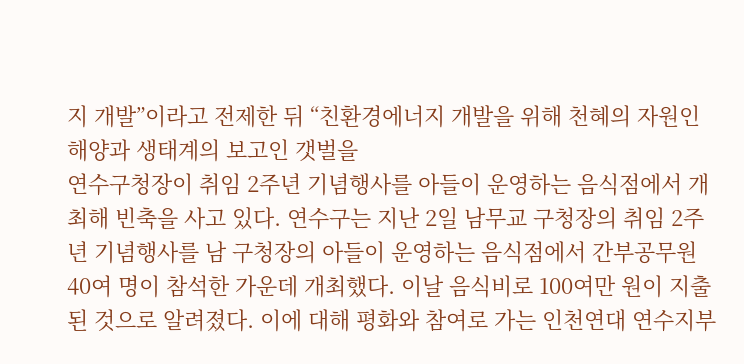지 개발”이라고 전제한 뒤 “친환경에너지 개발을 위해 천혜의 자원인 해양과 생태계의 보고인 갯벌을
연수구청장이 취임 2주년 기념행사를 아들이 운영하는 음식점에서 개최해 빈축을 사고 있다. 연수구는 지난 2일 남무교 구청장의 취임 2주년 기념행사를 남 구청장의 아들이 운영하는 음식점에서 간부공무원 40여 명이 참석한 가운데 개최했다. 이날 음식비로 100여만 원이 지출된 것으로 알려졌다. 이에 대해 평화와 참여로 가는 인천연대 연수지부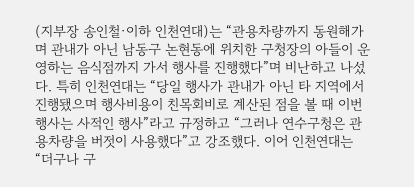(지부장 송인철·이하 인천연대)는 “관용차량까지 동원해가며 관내가 아닌 남동구 논현동에 위치한 구청장의 아들이 운영하는 음식점까지 가서 행사를 진행했다”며 비난하고 나섰다. 특히 인천연대는 “당일 행사가 관내가 아닌 타 지역에서 진행됐으며 행사비용이 친목회비로 계산된 점을 볼 때 이번 행사는 사적인 행사”라고 규정하고 “그러나 연수구청은 관용차량을 버젓이 사용했다”고 강조했다. 이어 인천연대는 “더구나 구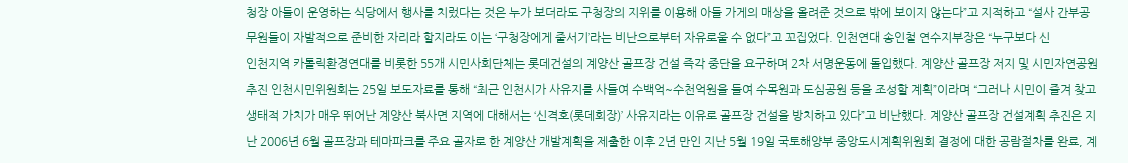청장 아들이 운영하는 식당에서 행사를 치렀다는 것은 누가 보더라도 구청장의 지위를 이용해 아들 가게의 매상을 올려준 것으로 밖에 보이지 않는다”고 지적하고 “설사 간부공무원들이 자발적으로 준비한 자리라 할지라도 이는 ‘구청장에게 줄서기’라는 비난으로부터 자유로울 수 없다”고 꼬집었다. 인천연대 송인철 연수지부장은 “누구보다 신
인천지역 카톨릭환경연대를 비롯한 55개 시민사회단체는 롯데건설의 계양산 골프장 건설 즉각 중단을 요구하며 2차 서명운동에 돌입했다. 계양산 골프장 저지 및 시민자연공원 추진 인천시민위원회는 25일 보도자료를 통해 “최근 인천시가 사유지를 사들여 수백억~수천억원을 들여 수목원과 도심공원 등을 조성할 계획”이라며 “그러나 시민이 즐겨 찾고 생태적 가치가 매우 뛰어난 계양산 북사면 지역에 대해서는 ‘신격호(롯데회장)’ 사유지라는 이유로 골프장 건설을 방치하고 있다”고 비난했다. 계양산 골프장 건설계획 추진은 지난 2006년 6월 골프장과 테마파크를 주요 골자로 한 계양산 개발계획을 제출한 이후 2년 만인 지난 5월 19일 국토해양부 중앙도시계획위원회 결정에 대한 공람절차를 완료, 계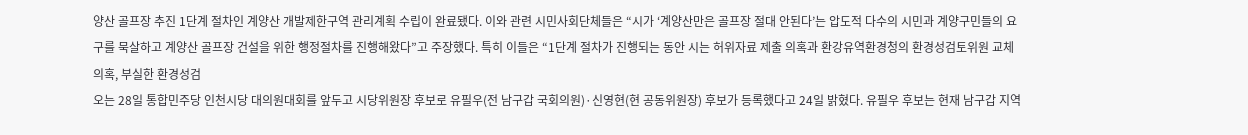양산 골프장 추진 1단계 절차인 계양산 개발제한구역 관리계획 수립이 완료됐다. 이와 관련 시민사회단체들은 “시가 ‘계양산만은 골프장 절대 안된다’는 압도적 다수의 시민과 계양구민들의 요구를 묵살하고 계양산 골프장 건설을 위한 행정절차를 진행해왔다”고 주장했다. 특히 이들은 “1단계 절차가 진행되는 동안 시는 허위자료 제출 의혹과 환강유역환경청의 환경성검토위원 교체 의혹, 부실한 환경성검
오는 28일 통합민주당 인천시당 대의원대회를 앞두고 시당위원장 후보로 유필우(전 남구갑 국회의원)·신영현(현 공동위원장) 후보가 등록했다고 24일 밝혔다. 유필우 후보는 현재 남구갑 지역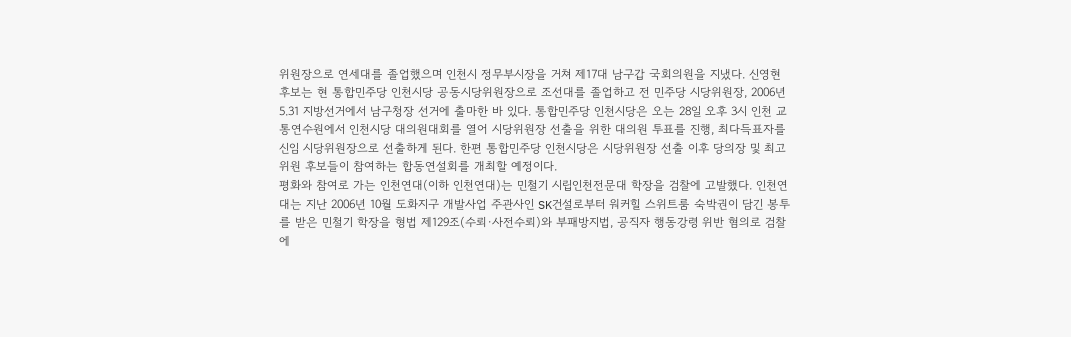위원장으로 연세대를 졸업했으며 인천시 정무부시장을 거쳐 제17대 남구갑 국회의원을 지냈다. 신영현 후보는 현 통합민주당 인천시당 공동시당위원장으로 조선대를 졸업하고 전 민주당 시당위원장, 2006년 5.31 지방선거에서 남구청장 선거에 출마한 바 있다. 통합민주당 인천시당은 오는 28일 오후 3시 인천 교통연수원에서 인천시당 대의원대회를 열어 시당위원장 선출을 위한 대의원 투표를 진행, 최다득표자를 신임 시당위원장으로 선출하게 된다. 한편 통합민주당 인천시당은 시당위원장 선출 이후 당의장 및 최고위원 후보들이 참여하는 합동연설회를 개최할 예정이다.
평화와 참여로 가는 인천연대(이하 인천연대)는 민철기 시립인천전문대 학장을 검찰에 고발했다. 인천연대는 지난 2006년 10월 도화지구 개발사업 주관사인 SK건설로부터 워커힐 스위트룸 숙박권이 담긴 봉투를 받은 민철기 학장을 형법 제129조(수뢰·사전수뢰)와 부패방지법, 공직자 행동강령 위반 혐의로 검찰에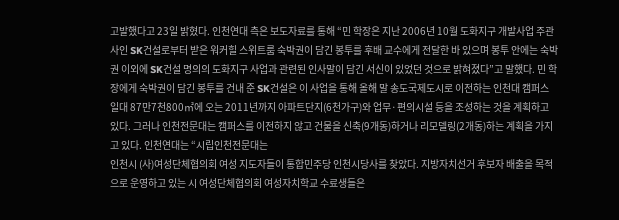고발했다고 23일 밝혔다. 인천연대 측은 보도자료를 통해 “민 학장은 지난 2006년 10월 도화지구 개발사업 주관사인 SK건설로부터 받은 워커힐 스위트룸 숙박권이 담긴 봉투를 후배 교수에게 전달한 바 있으며 봉투 안에는 숙박권 이외에 SK건설 명의의 도화지구 사업과 관련된 인사말이 담긴 서신이 있었던 것으로 밝혀졌다”고 말했다. 민 학장에게 숙박권이 담긴 봉투를 건내 준 SK건설은 이 사업을 통해 올해 말 송도국제도시로 이전하는 인천대 캠퍼스 일대 87만7천800㎡에 오는 2011년까지 아파트단지(6천가구)와 업무·편의시설 등을 조성하는 것을 계획하고 있다. 그러나 인천전문대는 캠퍼스를 이전하지 않고 건물을 신축(9개동)하거나 리모델링(2개동)하는 계획을 가지고 있다. 인천연대는 “시립인천전문대는
인천시 (사)여성단체협의회 여성 지도자들이 통합민주당 인천시당사를 찾았다. 지방자치선거 후보자 배출을 목적으로 운영하고 있는 시 여성단체협의회 여성자치학교 수료생들은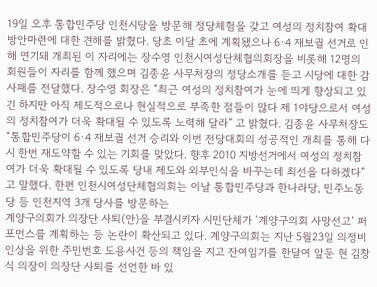19일 오후 통합민주당 인천시당을 방문해 정당체험을 갖고 여성의 정치참여 확대방안마련에 대한 견해를 밝혔다. 당초 이달 초에 계획됐으나 6·4 재보궐 선거로 인해 연기돼 개최된 이 자리에는 장수영 인천시여성단체협의회장을 비롯해 12명의 회원들이 자리를 함께 했으며 김종윤 사무처장의 정당소개를 듣고 시당에 대한 감사패를 전달했다. 장수영 회장은 “최근 여성의 정치참여가 눈에 띄게 향상되고 있긴 하지만 아직 제도적으로나 현실적으로 부족한 점들이 많다 제 1야당으로서 여성의 정치참여가 더욱 확대될 수 있도록 노력해 달라” 고 밝혔다. 김종윤 사무처장도 “통합민주당이 6·4 재보궐 선거 승리와 이번 전당대회의 성공적인 개최를 통해 다시 한번 재도약할 수 있는 기회를 맞았다. 향후 2010 지방선거에서 여성의 정치참여가 더욱 확대될 수 있도록 당내 제도와 외부인식을 바꾸는데 최선을 다하겠다” 고 말했다. 한편 인천시여성단체협의회는 이날 통합민주당과 한나라당, 민주노동당 등 인천지역 3개 당사를 방문하는
계양구의회가 의장단 사퇴(안)을 부결시키자 시민단체가 ‘계양구의회 사망선고’ 퍼포먼스를 계획하는 등 논란이 확산되고 있다. 계양구의회는 지난 5월23일 의정비 인상을 위한 주민번호 도용사건 등의 책임을 지고 잔여임기를 한달여 앞둔 현 김창식 의장이 의장단 사퇴를 선언한 바 있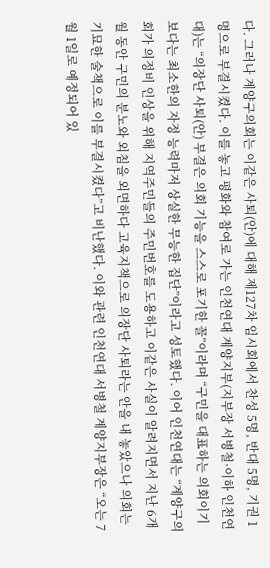다. 그러나 계양구의회는 이같은 사퇴(안)에 대해 제127차 임시회에서 찬성 5명, 반대 5명, 기권 1명으로 부결시켰다. 이를 놓고 평화와 참여로 가는 인천연대 계양지부(지부장 서병철·이하 인천연대)는 “의장단 사퇴(안) 부결은 의회 기능을 스스로 포기한 꼴”이라며 “구민을 대표하는 의회이기 보다는 최소한의 자정 능력마저 상실한 무능한 집단”이라고 성토했다. 이어 인천연대는 “계양구의회가 의정비 인상을 위해 지역주민들의 주민번호를 도용하고 이같은 사실이 알려지면서 지난 6개월 동안 구민의 분노와 외침을 외면하다 고육지책으로 의장단 사퇴라는 안을 내 놓았으나 의회는 기묘한 술책으로 이를 부결시켰다”고 비난했다. 이와 관련 인천연대 서병철 계양지부장은 “오는 7월 1일로 예정되어 있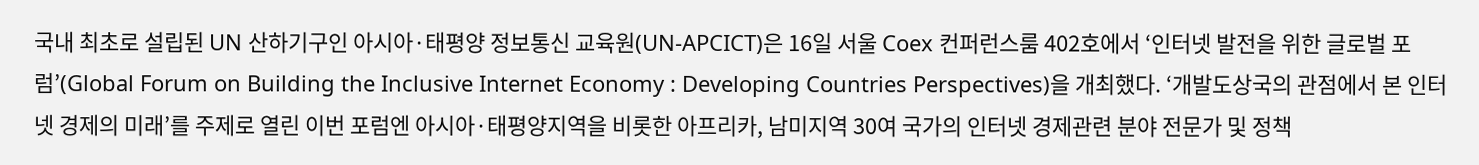국내 최초로 설립된 UN 산하기구인 아시아·태평양 정보통신 교육원(UN-APCICT)은 16일 서울 Coex 컨퍼런스룸 402호에서 ‘인터넷 발전을 위한 글로벌 포럼’(Global Forum on Building the Inclusive Internet Economy : Developing Countries Perspectives)을 개최했다. ‘개발도상국의 관점에서 본 인터넷 경제의 미래’를 주제로 열린 이번 포럼엔 아시아·태평양지역을 비롯한 아프리카, 남미지역 30여 국가의 인터넷 경제관련 분야 전문가 및 정책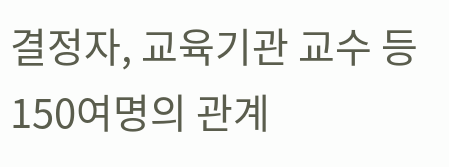결정자, 교육기관 교수 등 150여명의 관계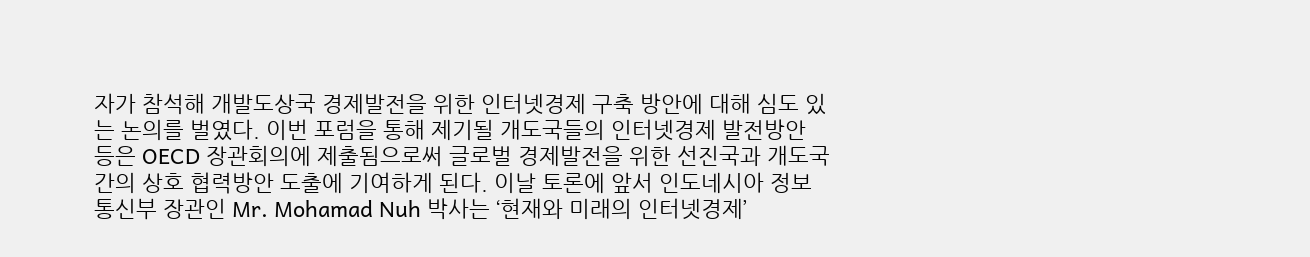자가 참석해 개발도상국 경제발전을 위한 인터넷경제 구축 방안에 대해 심도 있는 논의를 벌였다. 이번 포럼을 통해 제기될 개도국들의 인터넷경제 발전방안 등은 OECD 장관회의에 제출됨으로써 글로벌 경제발전을 위한 선진국과 개도국간의 상호 협력방안 도출에 기여하게 된다. 이날 토론에 앞서 인도네시아 정보통신부 장관인 Mr. Mohamad Nuh 박사는 ‘현재와 미래의 인터넷경제’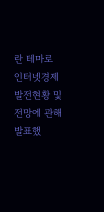란 테마로 인터넷경제 발전현황 및 전망에 관해 발표했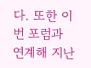다. 또한 이번 포럼과 연계해 지난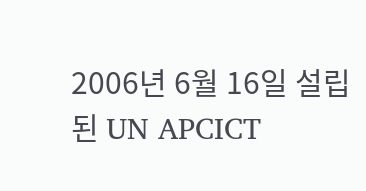2006년 6월 16일 설립된 UN APCICT